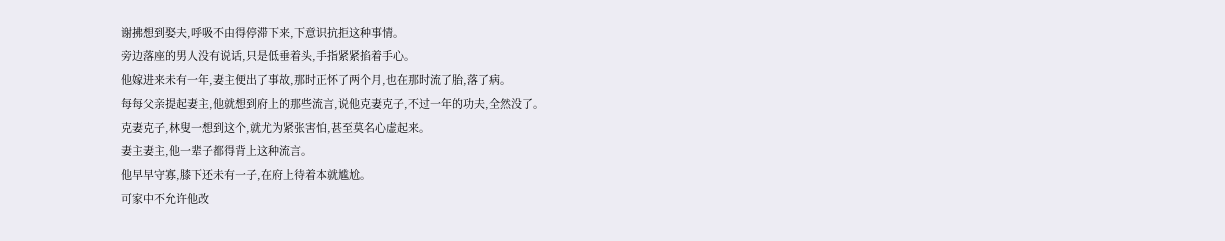谢拂想到娶夫,呼吸不由得停滞下来,下意识抗拒这种事情。
旁边落座的男人没有说话,只是低垂着头,手指紧紧掐着手心。
他嫁进来未有一年,妻主便出了事故,那时正怀了两个月,也在那时流了胎,落了病。
每每父亲提起妻主,他就想到府上的那些流言,说他克妻克子,不过一年的功夫,全然没了。
克妻克子,林叟一想到这个,就尤为紧张害怕,甚至莫名心虚起来。
妻主妻主,他一辈子都得背上这种流言。
他早早守寡,膝下还未有一子,在府上待着本就尴尬。
可家中不允许他改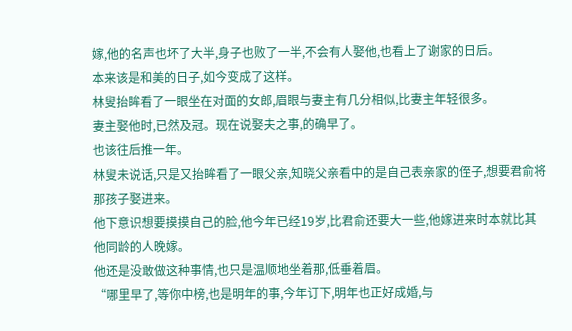嫁,他的名声也坏了大半,身子也败了一半,不会有人娶他,也看上了谢家的日后。
本来该是和美的日子,如今变成了这样。
林叟抬眸看了一眼坐在对面的女郎,眉眼与妻主有几分相似,比妻主年轻很多。
妻主娶他时,已然及冠。现在说娶夫之事,的确早了。
也该往后推一年。
林叟未说话,只是又抬眸看了一眼父亲,知晓父亲看中的是自己表亲家的侄子,想要君俞将那孩子娶进来。
他下意识想要摸摸自己的脸,他今年已经19岁,比君俞还要大一些,他嫁进来时本就比其他同龄的人晚嫁。
他还是没敢做这种事情,也只是温顺地坐着那,低垂着眉。
“哪里早了,等你中榜,也是明年的事,今年订下,明年也正好成婚,与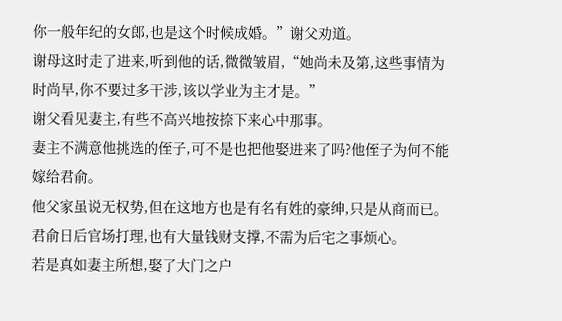你一般年纪的女郎,也是这个时候成婚。”谢父劝道。
谢母这时走了进来,听到他的话,微微皱眉,“她尚未及第,这些事情为时尚早,你不要过多干涉,该以学业为主才是。”
谢父看见妻主,有些不高兴地按捺下来心中那事。
妻主不满意他挑选的侄子,可不是也把他娶进来了吗?他侄子为何不能嫁给君俞。
他父家虽说无权势,但在这地方也是有名有姓的豪绅,只是从商而已。
君俞日后官场打理,也有大量钱财支撑,不需为后宅之事烦心。
若是真如妻主所想,娶了大门之户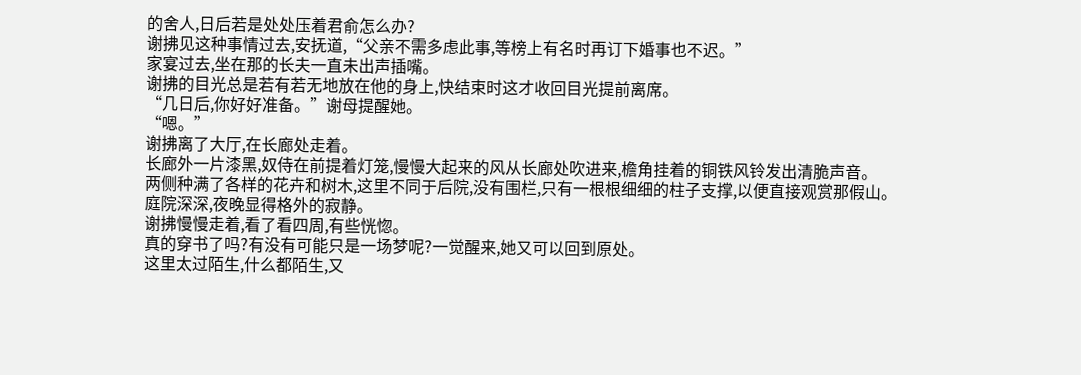的舍人,日后若是处处压着君俞怎么办?
谢拂见这种事情过去,安抚道,“父亲不需多虑此事,等榜上有名时再订下婚事也不迟。”
家宴过去,坐在那的长夫一直未出声插嘴。
谢拂的目光总是若有若无地放在他的身上,快结束时这才收回目光提前离席。
“几日后,你好好准备。”谢母提醒她。
“嗯。”
谢拂离了大厅,在长廊处走着。
长廊外一片漆黑,奴侍在前提着灯笼,慢慢大起来的风从长廊处吹进来,檐角挂着的铜铁风铃发出清脆声音。
两侧种满了各样的花卉和树木,这里不同于后院,没有围栏,只有一根根细细的柱子支撑,以便直接观赏那假山。
庭院深深,夜晚显得格外的寂静。
谢拂慢慢走着,看了看四周,有些恍惚。
真的穿书了吗?有没有可能只是一场梦呢?一觉醒来,她又可以回到原处。
这里太过陌生,什么都陌生,又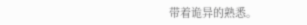带着诡异的熟悉。